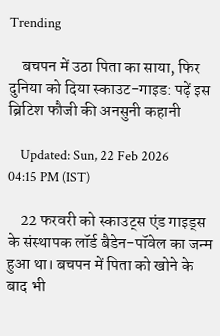Trending

    बचपन में उठा पिता का साया, फिर दुनिया को दिया स्काउट-गाइड: पढ़ें इस ब्रिटिश फौजी की अनसुनी कहानी

    Updated: Sun, 22 Feb 2026 04:15 PM (IST)

    22 फरवरी को स्काउट्स एंड गाइड्स के संस्थापक लॉर्ड बैडेन-पॉवेल का जन्म हुआ था। बचपन में पिता को खोने के बाद भी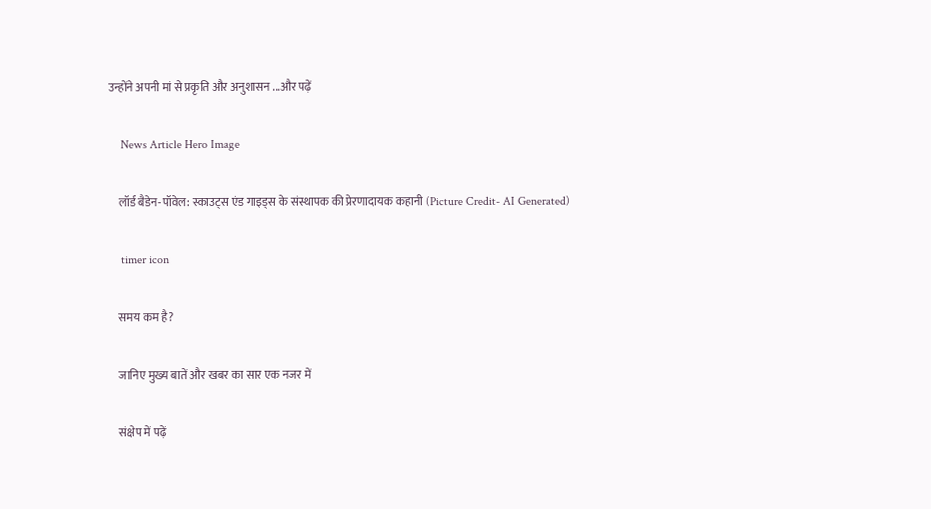उन्होंने अपनी मां से प्रकृति और अनुशासन ...और पढ़ें

    News Article Hero Image

    लॉर्ड बैडेन-पॉवेल: स्काउट्स एंड गाइड्स के संस्थापक की प्रेरणादायक कहानी (Picture Credit- AI Generated)

    timer icon

    समय कम है?

    जानिए मुख्य बातें और खबर का सार एक नजर में

    संक्षेप में पढ़ें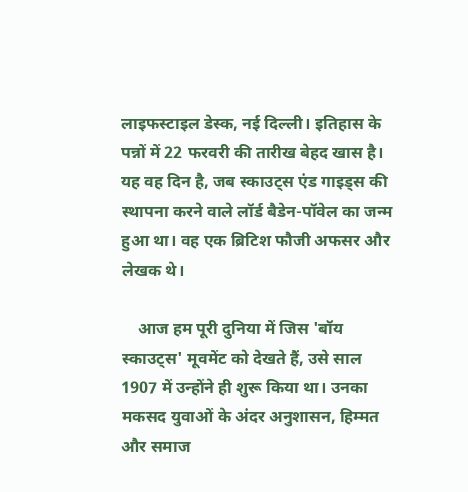लाइफस्टाइल डेस्क, नई दिल्ली। इतिहास के पन्नों में 22 फरवरी की तारीख बेहद खास है। यह वह दिन है, जब स्काउट्स एंड गाइड्स की स्थापना करने वाले लॉर्ड बैडेन-पॉवेल का जन्म हुआ था। वह एक ब्रिटिश फौजी अफसर और लेखक थे।

    आज हम पूरी दुनिया में जिस 'बॉय स्काउट्स' मूवमेंट को देखते हैं, उसे साल 1907 में उन्होंने ही शुरू किया था। उनका मकसद युवाओं के अंदर अनुशासन, हिम्मत और समाज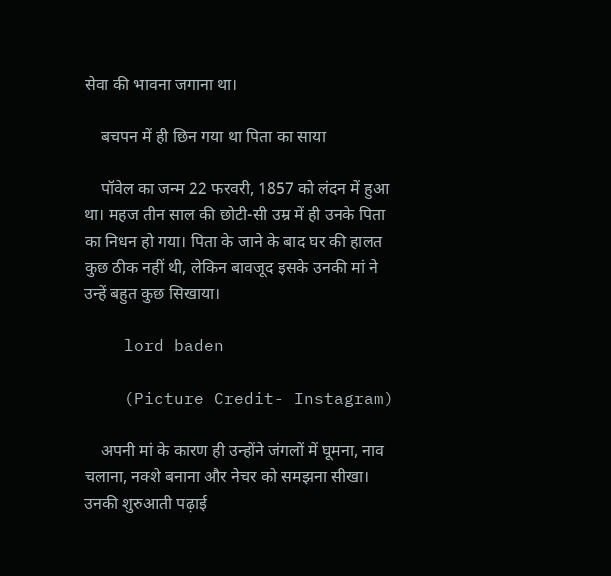सेवा की भावना जगाना था।

    बचपन में ही छिन गया था पिता का साया

    पॉवेल का जन्म 22 फरवरी, 1857 को लंदन में हुआ था। महज तीन साल की छोटी-सी उम्र में ही उनके पिता का निधन हो गया। पिता के जाने के बाद घर की हालत कुछ ठीक नहीं थी, लेकिन बावजूद इसके उनकी मां ने उन्हें बहुत कुछ सिखाया।

    lord baden

    (Picture Credit- Instagram)

    अपनी मां के कारण ही उन्होंने जंगलों में घूमना, नाव चलाना, नक्शे बनाना और नेचर को समझना सीखा। उनकी शुरुआती पढ़ाई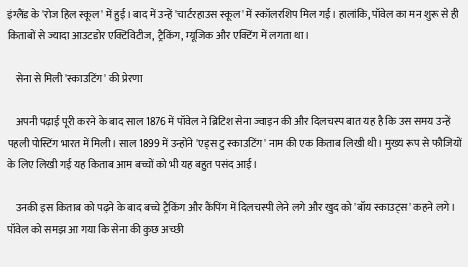इंग्लैंड के 'रोज हिल स्कूल' में हुई। बाद में उन्हें 'चार्टरहाउस स्कूल' में स्कॉलरशिप मिल गई। हालांकि, पॉवेल का मन शुरू से ही किताबों से ज्यादा आउटडोर एक्टिविटीज, ट्रैकिंग, म्यूजिक और एक्टिंग में लगता था।

    सेना से मिली 'स्काउटिंग' की प्रेरणा

    अपनी पढ़ाई पूरी करने के बाद साल 1876 में पॉवेल ने ब्रिटिश सेना ज्वाइन की और दिलचस्प बात यह है कि उस समय उन्हें पहली पोस्टिंग भारत में मिली। साल 1899 में उन्होंने 'एड्स टु स्काउटिंग' नाम की एक किताब लिखी थी। मुख्य रूप से फौजियों के लिए लिखी गई यह किताब आम बच्चों को भी यह बहुत पसंद आई।

    उनकी इस किताब को पढ़ने के बाद बच्चे ट्रैकिंग और कैंपिंग में दिलचस्पी लेने लगे और खुद को 'बॉय स्काउट्स' कहने लगे। पॉवेल को समझ आ गया कि सेना की कुछ अच्छी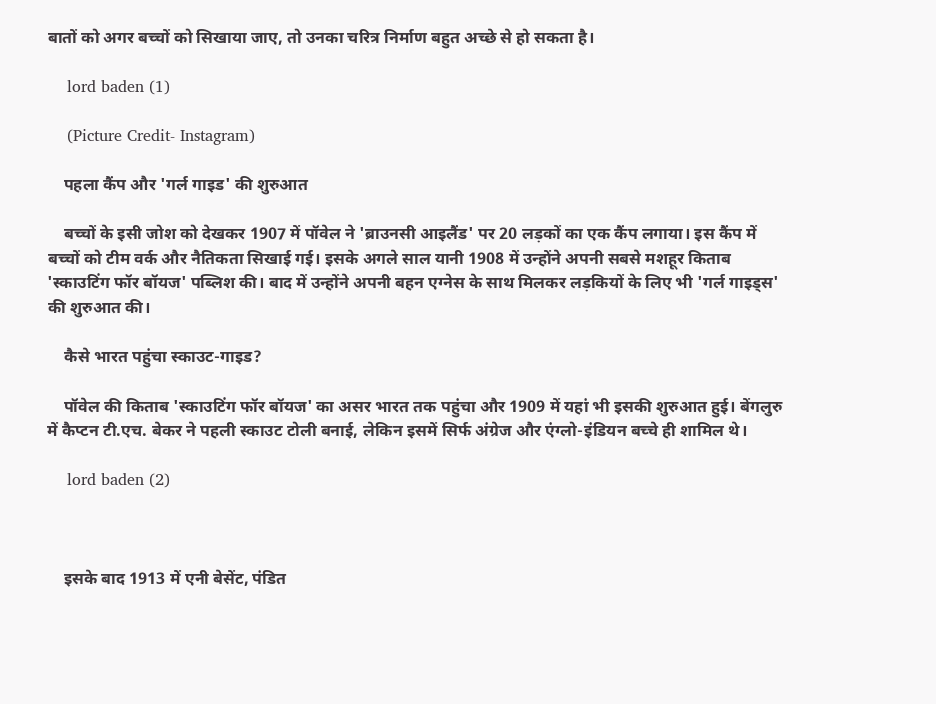बातों को अगर बच्चों को सिखाया जाए, तो उनका चरित्र निर्माण बहुत अच्छे से हो सकता है।

    lord baden (1)

    (Picture Credit- Instagram)

    पहला कैंप और 'गर्ल गाइड' की शुरुआत

    बच्चों के इसी जोश को देखकर 1907 में पॉवेल ने 'ब्राउनसी आइलैंड' पर 20 लड़कों का एक कैंप लगाया। इस कैंप में बच्चों को टीम वर्क और नैतिकता सिखाई गई। इसके अगले साल यानी 1908 में उन्होंने अपनी सबसे मशहूर किताब 'स्काउटिंग फॉर बॉयज' पब्लिश की। बाद में उन्होंने अपनी बहन एग्नेस के साथ मिलकर लड़कियों के लिए भी 'गर्ल गाइड्स' की शुरुआत की।

    कैसे भारत पहुंचा स्काउट-गाइड?

    पॉवेल की किताब 'स्काउटिंग फॉर बॉयज' का असर भारत तक पहुंचा और 1909 में यहां भी इसकी शुरुआत हुई। बेंगलुरु में कैप्टन टी.एच. बेकर ने पहली स्काउट टोली बनाई, लेकिन इसमें सिर्फ अंग्रेज और एंग्लो-इंडियन बच्चे ही शामिल थे।

    lord baden (2)



    इसके बाद 1913 में एनी बेसेंट, पंडित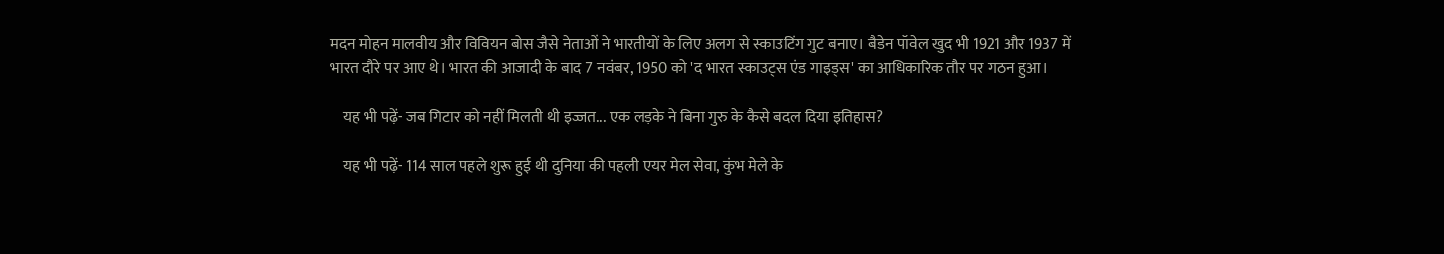मदन मोहन मालवीय और विवियन बोस जैसे नेताओं ने भारतीयों के लिए अलग से स्काउटिंग गुट बनाए। बैडेन पॉवेल खुद भी 1921 और 1937 में भारत दौरे पर आए थे। भारत की आजादी के बाद 7 नवंबर, 1950 को 'द भारत स्काउट्स एंड गाइड्स' का आधिकारिक तौर पर गठन हुआ।

    यह भी पढ़ें- जब गिटार को नहीं मिलती थी इज्जत... एक लड़के ने बिना गुरु के कैसे बदल दिया इतिहास?

    यह भी पढ़ें- 114 साल पहले शुरू हुई थी दुनिया की पहली एयर मेल सेवा, कुंभ मेले के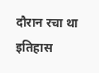दौरान रचा था इतिहास